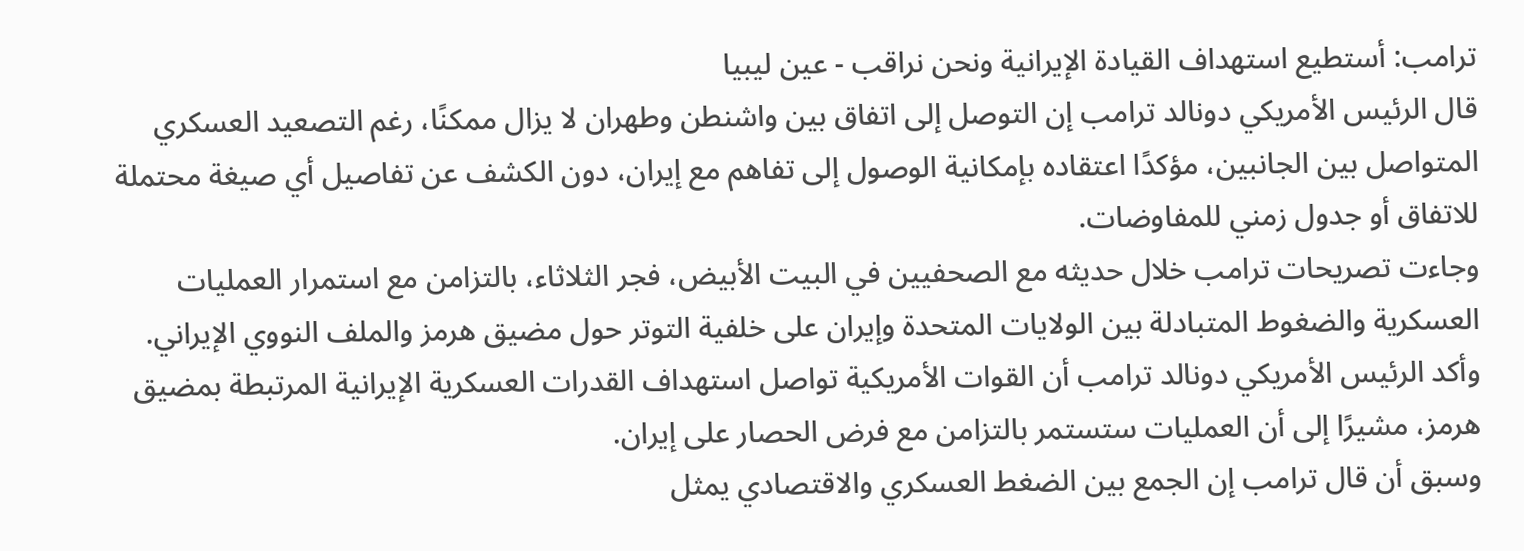ترامب: أستطيع استهداف القيادة الإيرانية ونحن نراقب - عين ليبيا
قال الرئيس الأمريكي دونالد ترامب إن التوصل إلى اتفاق بين واشنطن وطهران لا يزال ممكنًا، رغم التصعيد العسكري المتواصل بين الجانبين، مؤكدًا اعتقاده بإمكانية الوصول إلى تفاهم مع إيران، دون الكشف عن تفاصيل أي صيغة محتملة للاتفاق أو جدول زمني للمفاوضات.
وجاءت تصريحات ترامب خلال حديثه مع الصحفيين في البيت الأبيض، فجر الثلاثاء، بالتزامن مع استمرار العمليات العسكرية والضغوط المتبادلة بين الولايات المتحدة وإيران على خلفية التوتر حول مضيق هرمز والملف النووي الإيراني.
وأكد الرئيس الأمريكي دونالد ترامب أن القوات الأمريكية تواصل استهداف القدرات العسكرية الإيرانية المرتبطة بمضيق هرمز، مشيرًا إلى أن العمليات ستستمر بالتزامن مع فرض الحصار على إيران.
وسبق أن قال ترامب إن الجمع بين الضغط العسكري والاقتصادي يمثل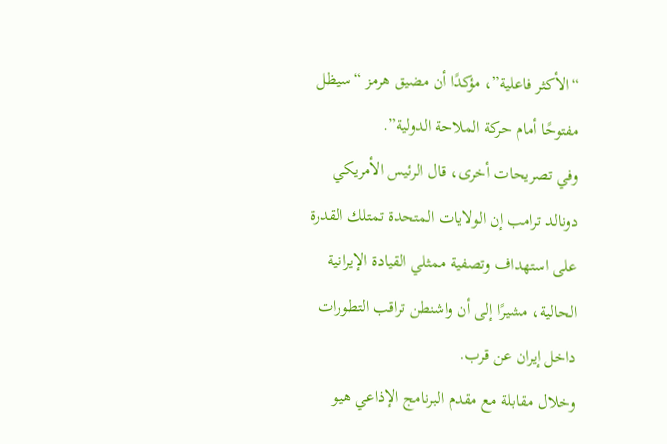“الأكثر فاعلية”، مؤكدًا أن مضيق هرمز “سيظل مفتوحًا أمام حركة الملاحة الدولية”.
وفي تصريحات أخرى، قال الرئيس الأمريكي دونالد ترامب إن الولايات المتحدة تمتلك القدرة على استهداف وتصفية ممثلي القيادة الإيرانية الحالية، مشيرًا إلى أن واشنطن تراقب التطورات داخل إيران عن قرب.
وخلال مقابلة مع مقدم البرنامج الإذاعي هيو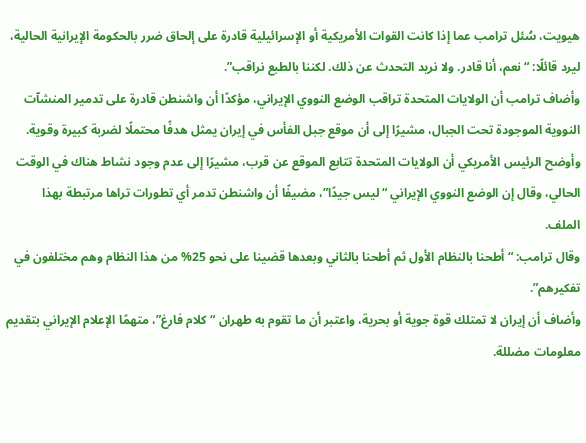هيويت، سُئل ترامب عما إذا كانت القوات الأمريكية أو الإسرائيلية قادرة على إلحاق ضرر بالحكومة الإيرانية الحالية، ليرد قائلًا: “نعم، أنا قادر. ولا نريد التحدث عن ذلك. لكننا بالطبع نراقب”.
وأضاف ترامب أن الولايات المتحدة تراقب الوضع النووي الإيراني، مؤكدًا أن واشنطن قادرة على تدمير المنشآت النووية الموجودة تحت الجبال، مشيرًا إلى أن موقع جبل الفأس في إيران يمثل هدفًا محتملًا لضربة كبيرة وقوية.
وأوضح الرئيس الأمريكي أن الولايات المتحدة تتابع الموقع عن قرب، مشيرًا إلى عدم وجود نشاط هناك في الوقت الحالي، وقال إن الوضع النووي الإيراني “ليس جيدًا”، مضيفًا أن واشنطن تدمر أي تطورات تراها مرتبطة بهذا الملف.
وقال ترامب: “أطحنا بالنظام الأول ثم أطحنا بالثاني وبعدها قضينا على نحو 25% من هذا النظام وهم مختلفون في تفكيرهم”.
وأضاف أن إيران لا تمتلك قوة جوية أو بحرية، واعتبر أن ما تقوم به طهران “كلام فارغ”، متهمًا الإعلام الإيراني بتقديم معلومات مضللة.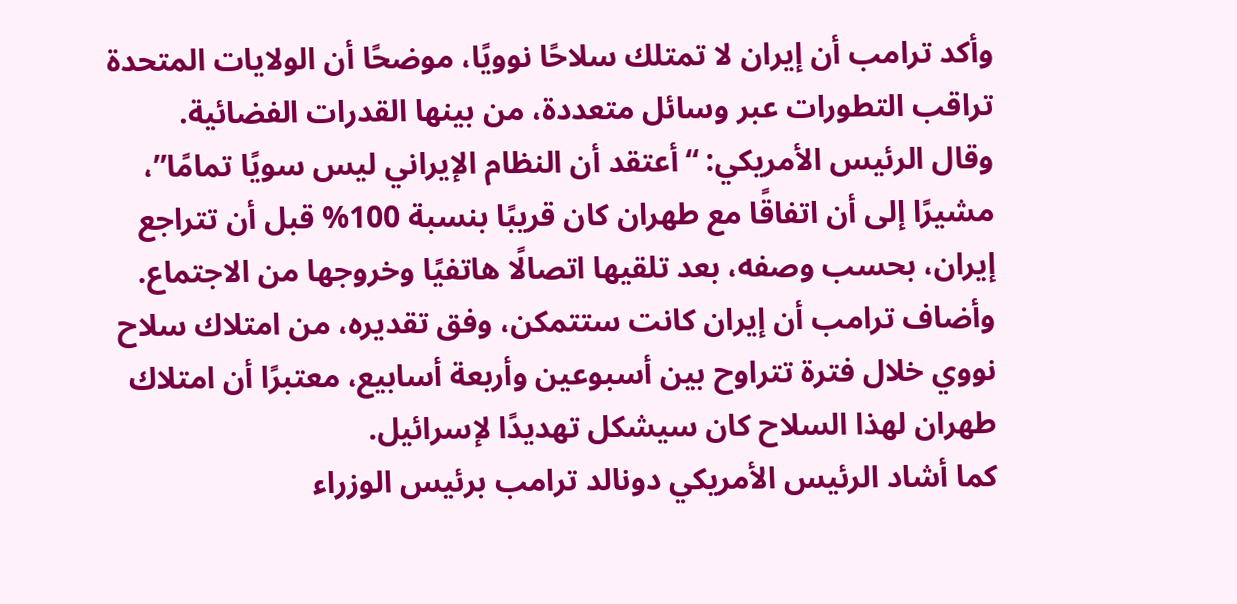وأكد ترامب أن إيران لا تمتلك سلاحًا نوويًا، موضحًا أن الولايات المتحدة تراقب التطورات عبر وسائل متعددة، من بينها القدرات الفضائية.
وقال الرئيس الأمريكي: “أعتقد أن النظام الإيراني ليس سويًا تمامًا”، مشيرًا إلى أن اتفاقًا مع طهران كان قريبًا بنسبة 100% قبل أن تتراجع إيران، بحسب وصفه، بعد تلقيها اتصالًا هاتفيًا وخروجها من الاجتماع.
وأضاف ترامب أن إيران كانت ستتمكن، وفق تقديره، من امتلاك سلاح نووي خلال فترة تتراوح بين أسبوعين وأربعة أسابيع، معتبرًا أن امتلاك طهران لهذا السلاح كان سيشكل تهديدًا لإسرائيل.
كما أشاد الرئيس الأمريكي دونالد ترامب برئيس الوزراء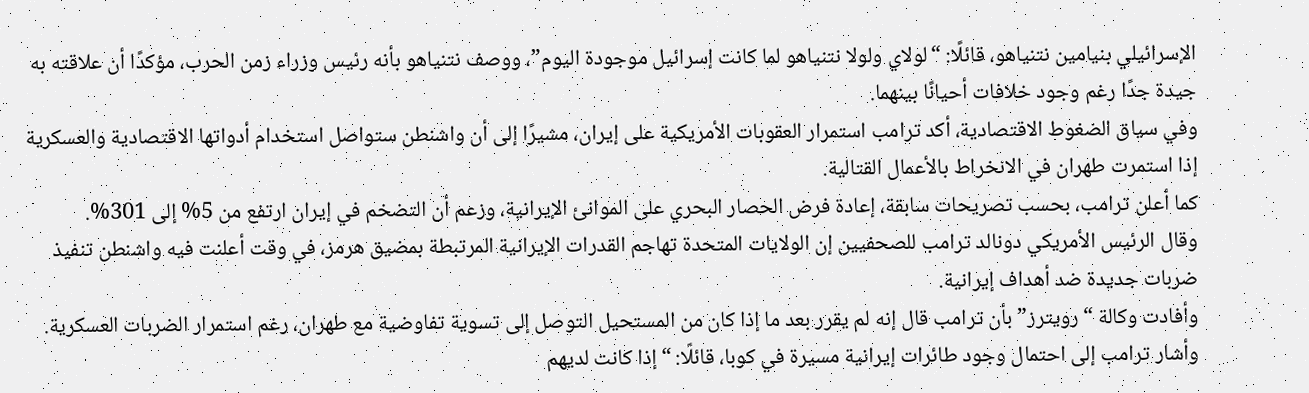الإسرائيلي بنيامين نتنياهو، قائلًا: “لولاي ولولا نتنياهو لما كانت إسرائيل موجودة اليوم”، ووصف نتنياهو بأنه رئيس وزراء زمن الحرب، مؤكدًا أن علاقته به جيدة جدًا رغم وجود خلافات أحيانًا بينهما.
وفي سياق الضغوط الاقتصادية، أكد ترامب استمرار العقوبات الأمريكية على إيران، مشيرًا إلى أن واشنطن ستواصل استخدام أدواتها الاقتصادية والعسكرية إذا استمرت طهران في الانخراط بالأعمال القتالية.
كما أعلن ترامب، بحسب تصريحات سابقة، إعادة فرض الحصار البحري على الموانئ الإيرانية، وزعم أن التضخم في إيران ارتفع من 5% إلى 301%.
وقال الرئيس الأمريكي دونالد ترامب للصحفيين إن الولايات المتحدة تهاجم القدرات الإيرانية المرتبطة بمضيق هرمز، في وقت أعلنت فيه واشنطن تنفيذ ضربات جديدة ضد أهداف إيرانية.
وأفادت وكالة “رويترز” بأن ترامب قال إنه لم يقرر بعد ما إذا كان من المستحيل التوصل إلى تسوية تفاوضية مع طهران، رغم استمرار الضربات العسكرية.
وأشار ترامب إلى احتمال وجود طائرات إيرانية مسيرة في كوبا، قائلًا: “إذا كانت لديهم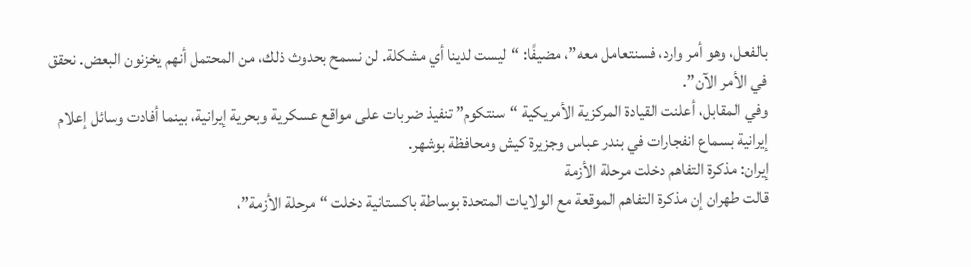بالفعل، وهو أمر وارد، فسنتعامل معه”، مضيفًا: “ليست لدينا أي مشكلة. لن نسمح بحدوث ذلك، من المحتمل أنهم يخزنون البعض. نحقق في الأمر الآن”.
وفي المقابل، أعلنت القيادة المركزية الأمريكية “سنتكوم” تنفيذ ضربات على مواقع عسكرية وبحرية إيرانية، بينما أفادت وسائل إعلام إيرانية بسماع انفجارات في بندر عباس وجزيرة كيش ومحافظة بوشهر.
إيران: مذكرة التفاهم دخلت مرحلة الأزمة
قالت طهران إن مذكرة التفاهم الموقعة مع الولايات المتحدة بوساطة باكستانية دخلت “مرحلة الأزمة”،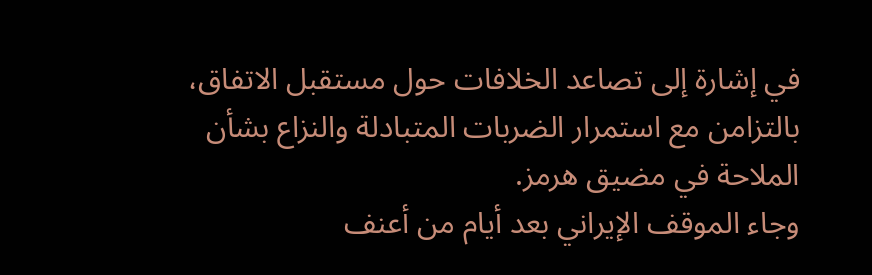في إشارة إلى تصاعد الخلافات حول مستقبل الاتفاق، بالتزامن مع استمرار الضربات المتبادلة والنزاع بشأن الملاحة في مضيق هرمز.
وجاء الموقف الإيراني بعد أيام من أعنف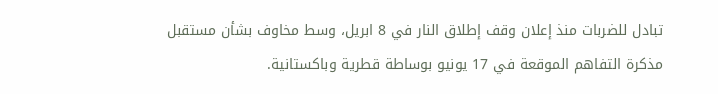تبادل للضربات منذ إعلان وقف إطلاق النار في 8 ابريل، وسط مخاوف بشأن مستقبل مذكرة التفاهم الموقعة في 17 يونيو بوساطة قطرية وباكستانية.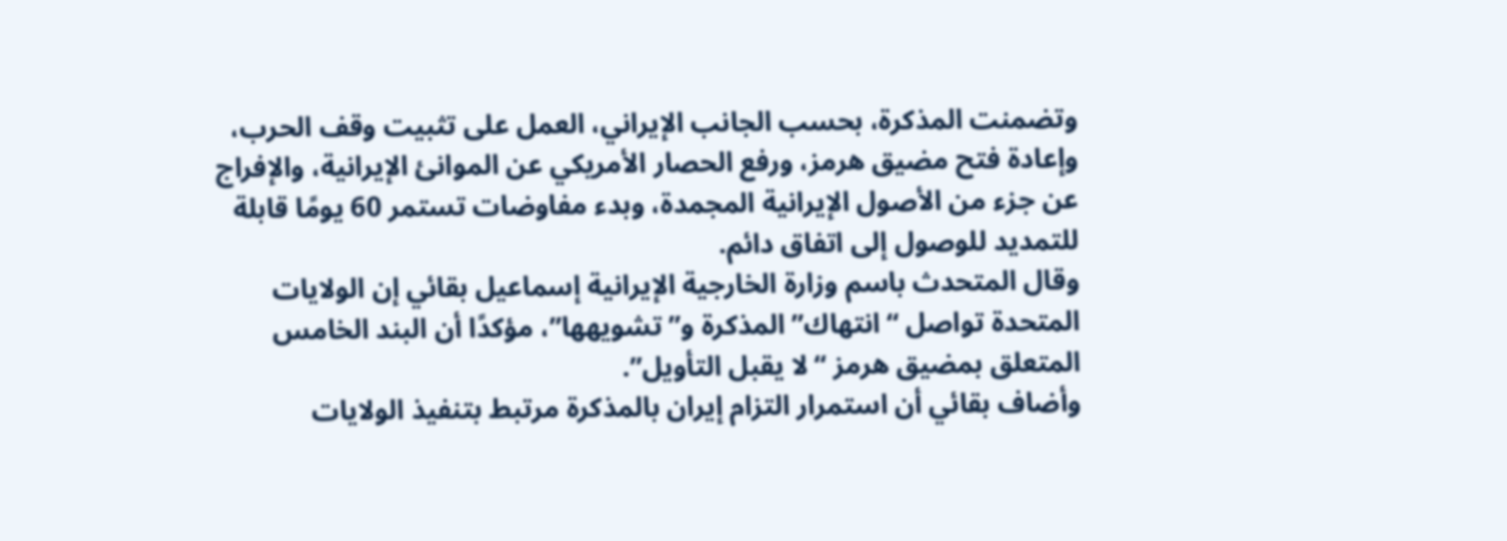وتضمنت المذكرة، بحسب الجانب الإيراني، العمل على تثبيت وقف الحرب، وإعادة فتح مضيق هرمز، ورفع الحصار الأمريكي عن الموانئ الإيرانية، والإفراج عن جزء من الأصول الإيرانية المجمدة، وبدء مفاوضات تستمر 60 يومًا قابلة للتمديد للوصول إلى اتفاق دائم.
وقال المتحدث باسم وزارة الخارجية الإيرانية إسماعيل بقائي إن الولايات المتحدة تواصل “انتهاك” المذكرة و”تشويهها”، مؤكدًا أن البند الخامس المتعلق بمضيق هرمز “لا يقبل التأويل”.
وأضاف بقائي أن استمرار التزام إيران بالمذكرة مرتبط بتنفيذ الولايات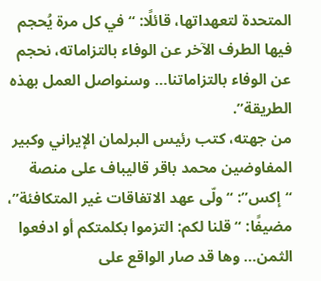المتحدة لتعهداتها، قائلًا: “في كل مرة يُحجم فيها الطرف الآخر عن الوفاء بالتزاماته، نحجم عن الوفاء بالتزاماتنا… وسنواصل العمل بهذه الطريقة”.
من جهته، كتب رئيس البرلمان الإيراني وكبير المفاوضين محمد باقر قاليباف على منصة “إكس”: “ولّى عهد الاتفاقات غير المتكافئة”، مضيفًا: “قلنا لكم: التزموا بكلمتكم أو ادفعوا الثمن… وها قد صار الواقع على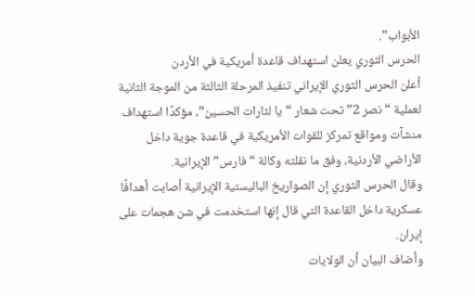الأبواب”.
الحرس الثوري يعلن استهداف قاعدة أمريكية في الأردن
أعلن الحرس الثوري الإيراني تنفيذ المرحلة الثالثة من الموجة الثانية لعملية “نصر 2” تحت شعار “يا لثارات الحسين”، مؤكدًا استهداف منشآت ومواقع تمركز للقوات الأمريكية في قاعدة جوية داخل الأراضي الأردنية، وفق ما نقلته وكالة “فارس” الإيرانية.
وقال الحرس الثوري إن الصواريخ الباليستية الإيرانية أصابت أهدافًا عسكرية داخل القاعدة التي قال إنها استخدمت في شن هجمات على إيران.
وأضاف البيان أن الولايات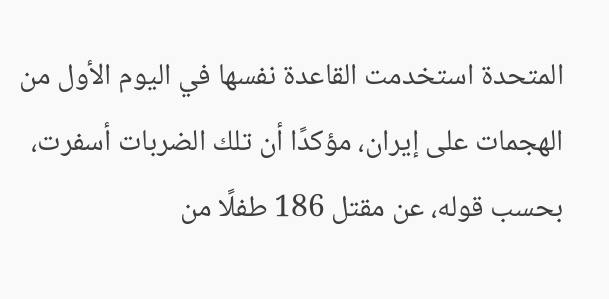المتحدة استخدمت القاعدة نفسها في اليوم الأول من الهجمات على إيران، مؤكدًا أن تلك الضربات أسفرت، بحسب قوله، عن مقتل 186 طفلًا من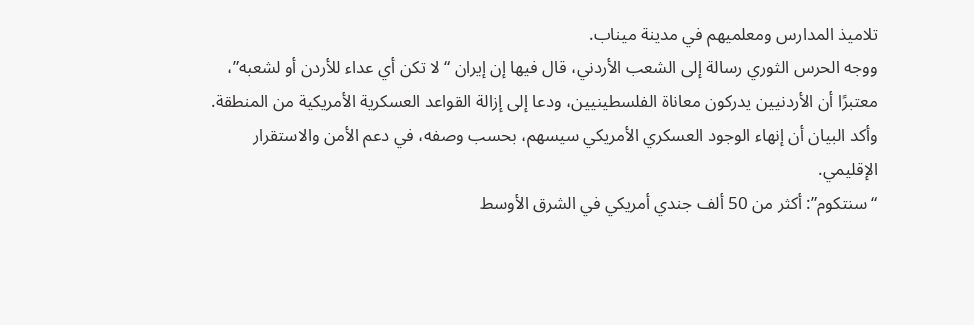تلاميذ المدارس ومعلميهم في مدينة ميناب.
ووجه الحرس الثوري رسالة إلى الشعب الأردني، قال فيها إن إيران “لا تكن أي عداء للأردن أو لشعبه”، معتبرًا أن الأردنيين يدركون معاناة الفلسطينيين، ودعا إلى إزالة القواعد العسكرية الأمريكية من المنطقة.
وأكد البيان أن إنهاء الوجود العسكري الأمريكي سيسهم، بحسب وصفه، في دعم الأمن والاستقرار الإقليمي.
“سنتكوم”: أكثر من 50 ألف جندي أمريكي في الشرق الأوسط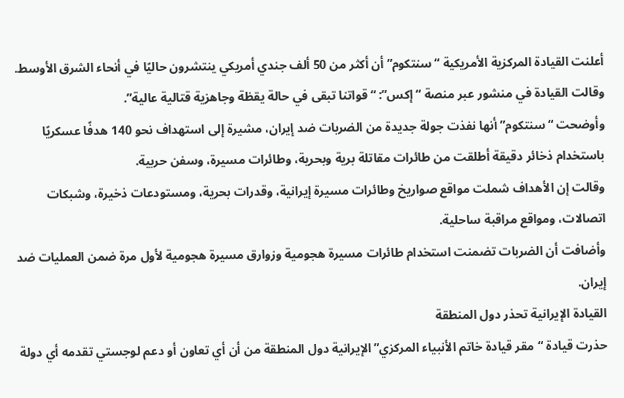أعلنت القيادة المركزية الأمريكية “سنتكوم” أن أكثر من 50 ألف جندي أمريكي ينتشرون حاليًا في أنحاء الشرق الأوسط.
وقالت القيادة في منشور عبر منصة “إكس”: “قواتنا تبقى في حالة يقظة وجاهزية قتالية عالية”.
وأوضحت “سنتكوم” أنها نفذت جولة جديدة من الضربات ضد إيران، مشيرة إلى استهداف نحو 140 هدفًا عسكريًا باستخدام ذخائر دقيقة أطلقت من طائرات مقاتلة برية وبحرية، وطائرات مسيرة، وسفن حربية.
وقالت إن الأهداف شملت مواقع صواريخ وطائرات مسيرة إيرانية، وقدرات بحرية، ومستودعات ذخيرة، وشبكات اتصالات، ومواقع مراقبة ساحلية.
وأضافت أن الضربات تضمنت استخدام طائرات مسيرة هجومية وزوارق مسيرة هجومية لأول مرة ضمن العمليات ضد إيران.
القيادة الإيرانية تحذر دول المنطقة
حذرت قيادة “مقر قيادة خاتم الأنبياء المركزي” الإيرانية دول المنطقة من أن أي تعاون أو دعم لوجستي تقدمه أي دولة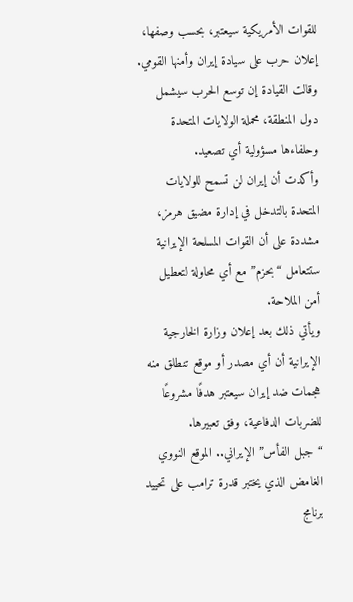للقوات الأمريكية سيعتبر، بحسب وصفها، إعلان حرب على سيادة إيران وأمنها القومي.
وقالت القيادة إن توسع الحرب سيشمل دول المنطقة، محملة الولايات المتحدة وحلفاءها مسؤولية أي تصعيد.
وأكدت أن إيران لن تسمح للولايات المتحدة بالتدخل في إدارة مضيق هرمز، مشددة على أن القوات المسلحة الإيرانية ستتعامل “بحزم” مع أي محاولة لتعطيل أمن الملاحة.
ويأتي ذلك بعد إعلان وزارة الخارجية الإيرانية أن أي مصدر أو موقع تنطلق منه هجمات ضد إيران سيعتبر هدفًا مشروعًا للضربات الدفاعية، وفق تعبيرها.
“جبل الفأس” الإيراني.. الموقع النووي الغامض الذي يختبر قدرة ترامب على تحييد برنامج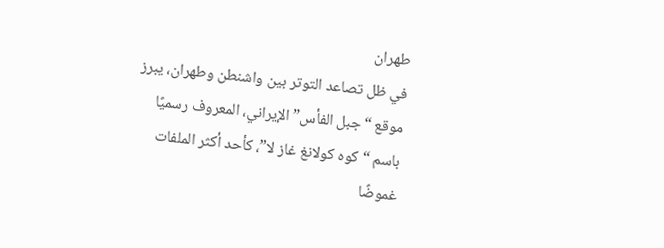طهران
في ظل تصاعد التوتر بين واشنطن وطهران، يبرز موقع “جبل الفأس” الإيراني، المعروف رسميًا باسم “كوه كولانغ غاز لا”، كأحد أكثر الملفات غموضًا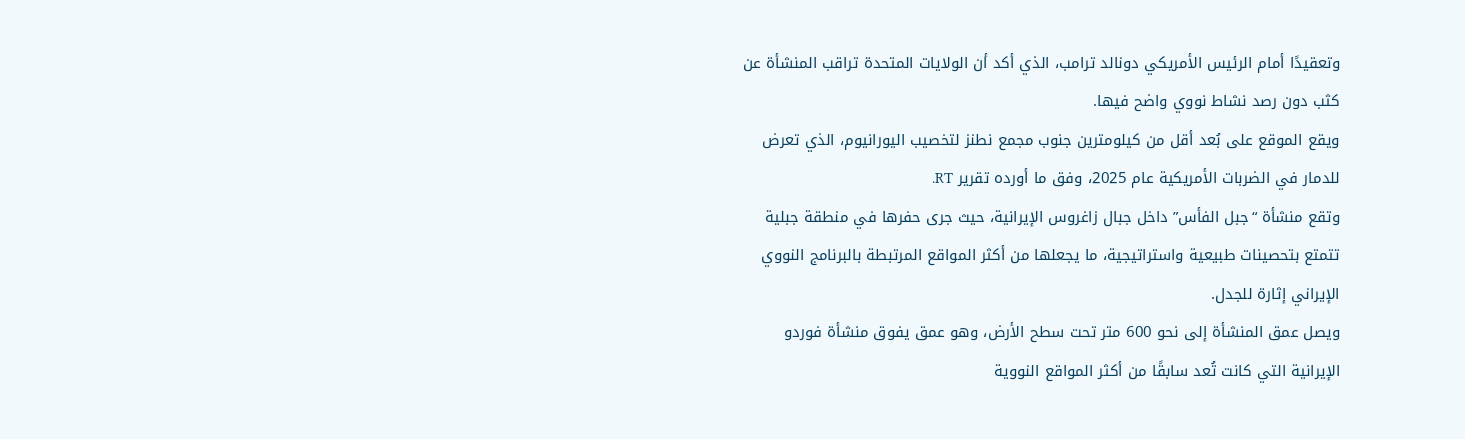وتعقيدًا أمام الرئيس الأمريكي دونالد ترامب، الذي أكد أن الولايات المتحدة تراقب المنشأة عن كثب دون رصد نشاط نووي واضح فيها.
ويقع الموقع على بُعد أقل من كيلومترين جنوب مجمع نطنز لتخصيب اليورانيوم، الذي تعرض للدمار في الضربات الأمريكية عام 2025، وفق ما أورده تقرير RT.
وتقع منشأة “جبل الفأس” داخل جبال زاغروس الإيرانية، حيث جرى حفرها في منطقة جبلية تتمتع بتحصينات طبيعية واستراتيجية، ما يجعلها من أكثر المواقع المرتبطة بالبرنامج النووي الإيراني إثارة للجدل.
ويصل عمق المنشأة إلى نحو 600 متر تحت سطح الأرض، وهو عمق يفوق منشأة فوردو الإيرانية التي كانت تُعد سابقًا من أكثر المواقع النووية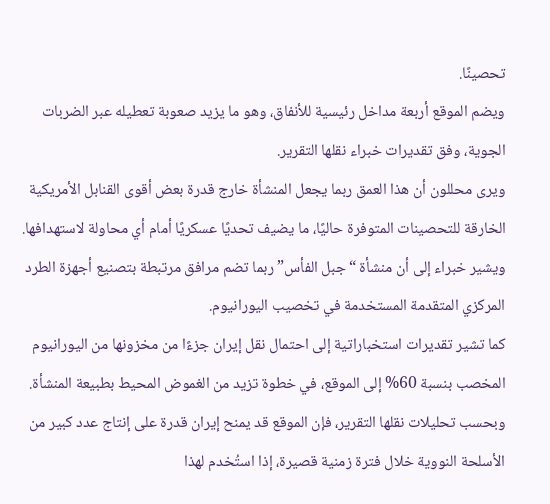تحصينًا.
ويضم الموقع أربعة مداخل رئيسية للأنفاق، وهو ما يزيد صعوبة تعطيله عبر الضربات الجوية، وفق تقديرات خبراء نقلها التقرير.
ويرى محللون أن هذا العمق ربما يجعل المنشأة خارج قدرة بعض أقوى القنابل الأمريكية الخارقة للتحصينات المتوفرة حاليًا، ما يضيف تحديًا عسكريًا أمام أي محاولة لاستهدافها.
ويشير خبراء إلى أن منشأة “جبل الفأس” ربما تضم مرافق مرتبطة بتصنيع أجهزة الطرد المركزي المتقدمة المستخدمة في تخصيب اليورانيوم.
كما تشير تقديرات استخباراتية إلى احتمال نقل إيران جزءًا من مخزونها من اليورانيوم المخصب بنسبة 60% إلى الموقع، في خطوة تزيد من الغموض المحيط بطبيعة المنشأة.
وبحسب تحليلات نقلها التقرير، فإن الموقع قد يمنح إيران قدرة على إنتاج عدد كبير من الأسلحة النووية خلال فترة زمنية قصيرة، إذا استُخدم لهذا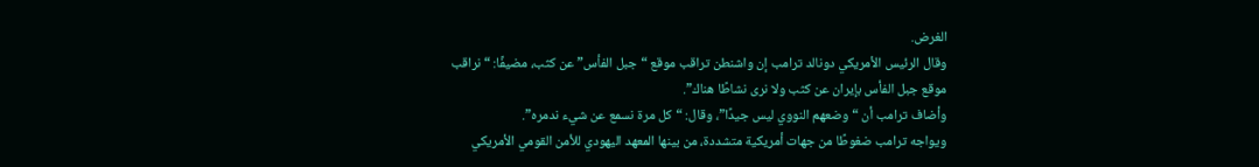الغرض.
وقال الرئيس الأمريكي دونالد ترامب إن واشنطن تراقب موقع “جبل الفأس” عن كثب، مضيفًا: “نراقب موقع جبل الفأس بإيران عن كثب ولا نرى نشاطًا هناك”.
وأضاف ترامب أن “وضعهم النووي ليس جيدًا”، وقال: “كل مرة نسمع عن شيء ندمره”.
ويواجه ترامب ضغوطًا من جهات أمريكية متشددة، من بينها المعهد اليهودي للأمن القومي الأمريكي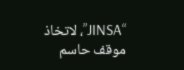“JINSA”، لاتخاذ موقف حاسم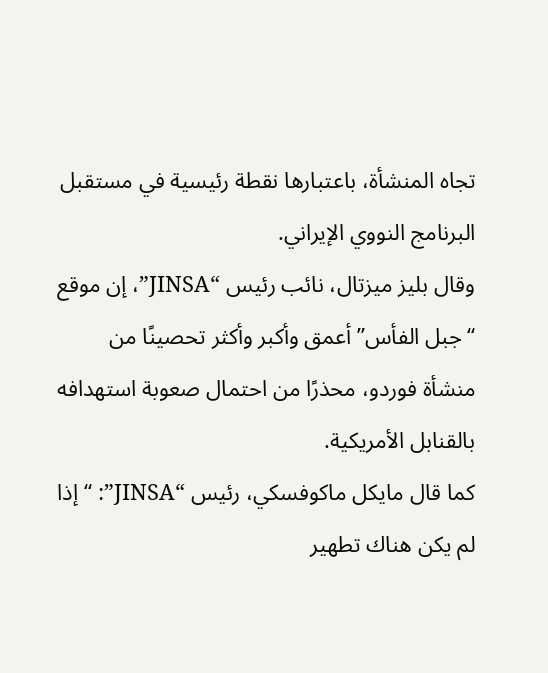تجاه المنشأة، باعتبارها نقطة رئيسية في مستقبل البرنامج النووي الإيراني.
وقال بليز ميزتال، نائب رئيس “JINSA”، إن موقع “جبل الفأس” أعمق وأكبر وأكثر تحصينًا من منشأة فوردو، محذرًا من احتمال صعوبة استهدافه بالقنابل الأمريكية.
كما قال مايكل ماكوفسكي، رئيس “JINSA”: “إذا لم يكن هناك تطهير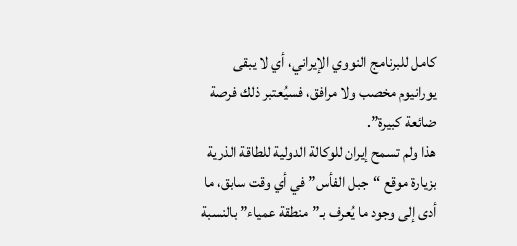كامل للبرنامج النووي الإيراني، أي لا يبقى يورانيوم مخصب ولا مرافق، فسيُعتبر ذلك فرصة ضائعة كبيرة”.
هذا ولم تسمح إيران للوكالة الدولية للطاقة الذرية بزيارة موقع “جبل الفأس” في أي وقت سابق، ما أدى إلى وجود ما يُعرف بـ”منطقة عمياء” بالنسبة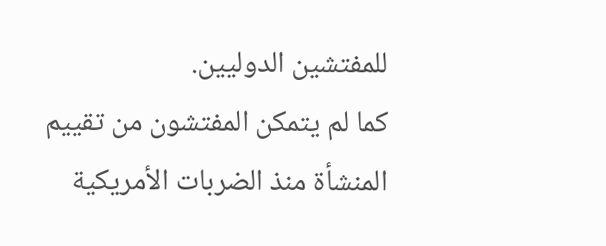للمفتشين الدوليين.
كما لم يتمكن المفتشون من تقييم المنشأة منذ الضربات الأمريكية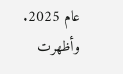عام 2025.
وأظهرت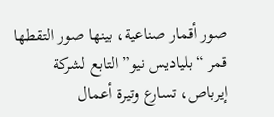صور أقمار صناعية، بينها صور التقطها قمر “بلياديس نيو” التابع لشركة إيرباص، تسارع وتيرة أعمال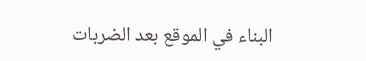البناء في الموقع بعد الضربات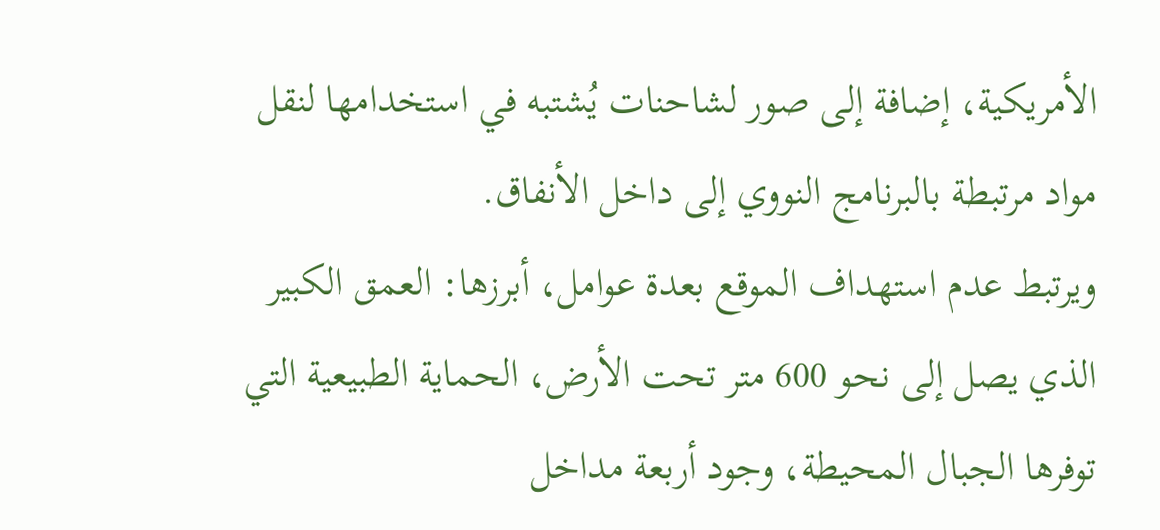الأمريكية، إضافة إلى صور لشاحنات يُشتبه في استخدامها لنقل مواد مرتبطة بالبرنامج النووي إلى داخل الأنفاق.
ويرتبط عدم استهداف الموقع بعدة عوامل، أبرزها: العمق الكبير الذي يصل إلى نحو 600 متر تحت الأرض، الحماية الطبيعية التي توفرها الجبال المحيطة، وجود أربعة مداخل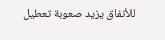للأنفاق يزيد صعوبة تعطيل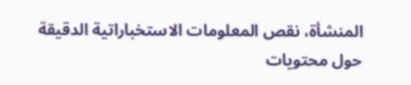المنشأة، نقص المعلومات الاستخباراتية الدقيقة حول محتويات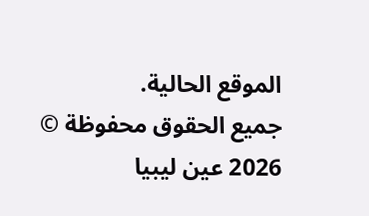الموقع الحالية.
جميع الحقوق محفوظة © 2026 عين ليبيا